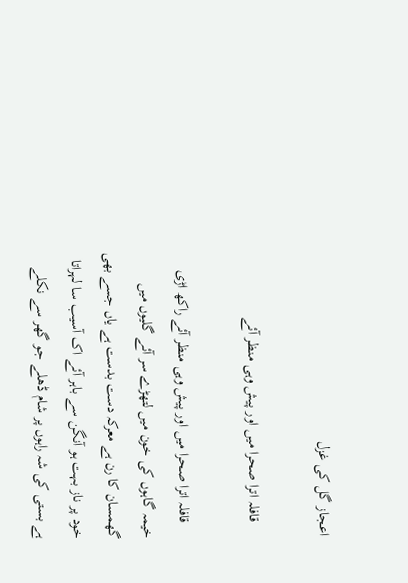اعجاز گل کی غزل

    قافلہ اترا صحرا میں اور پیش وہی منظر آئے

    قافلہ اترا صحرا میں اور پیش وہی منظر آئے راکھ اڑی خیمہ گاہوں کی خون میں لتھڑے سر آئے گلیوں میں گھمسان کا رن ہے معرکہ دست بدست ہے یاں جسے بھی خود پر ناز بہت ہو آنگن سے باہر آئے اک آسیب سا لہراتا ہے بستی کی شہ راہوں پر شام ڈھلے جو گھر سے نکلے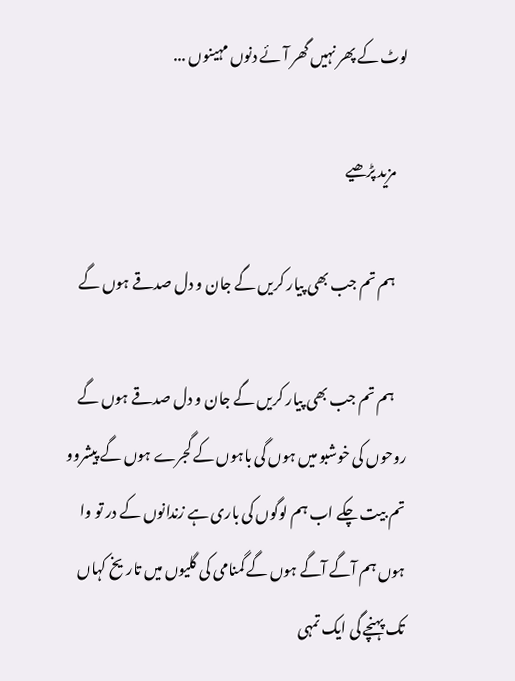لوٹ کے پھر نہیں گھر آئے دنوں مہینوں ...

    مزید پڑھیے

    ہم تم جب بھی پیار کریں گے جان و دل صدقے ہوں گے

    ہم تم جب بھی پیار کریں گے جان و دل صدقے ہوں گے روحوں کی خوشبو میں ہوں گی باہوں کے گجرے ہوں گے پیشروو تم بیت چکے اب ہم لوگوں کی باری ہے زندانوں کے در تو وا ہوں ہم آگے آگے ہوں گے گمنامی کی گلیوں میں تاریخ کہاں تک پہنچے گی ایک تمہی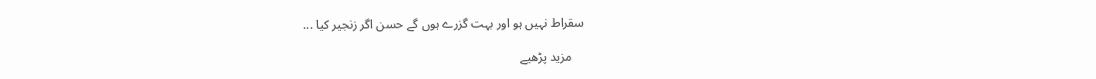سقراط نہیں ہو اور بہت گزرے ہوں گے حسن اگر زنجیر کیا ...

    مزید پڑھیے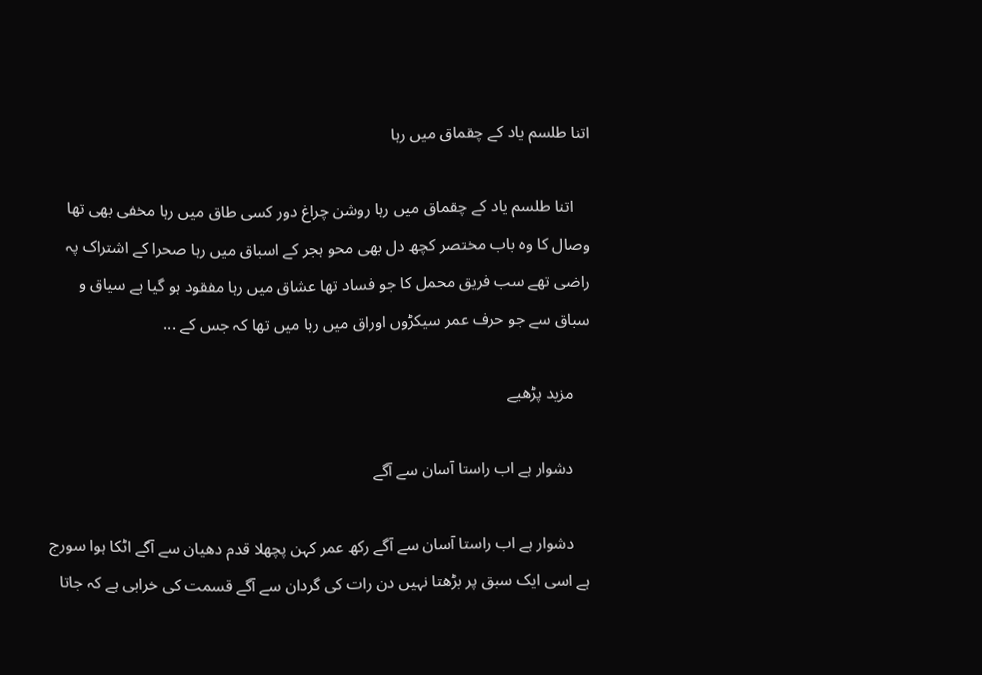اتنا طلسم یاد کے چقماق میں رہا

    اتنا طلسم یاد کے چقماق میں رہا روشن چراغ دور کسی طاق میں رہا مخفی بھی تھا وصال کا وہ باب مختصر کچھ دل بھی محو ہجر کے اسباق میں رہا صحرا کے اشتراک پہ راضی تھے سب فریق محمل کا جو فساد تھا عشاق میں رہا مفقود ہو گیا ہے سیاق و سباق سے جو حرف عمر سیکڑوں اوراق میں رہا میں تھا کہ جس کے ...

    مزید پڑھیے

    دشوار ہے اب راستا آسان سے آگے

    دشوار ہے اب راستا آسان سے آگے رکھ عمر کہن پچھلا قدم دھیان سے آگے اٹکا ہوا سورج ہے اسی ایک سبق پر بڑھتا نہیں دن رات کی گردان سے آگے قسمت کی خرابی ہے کہ جاتا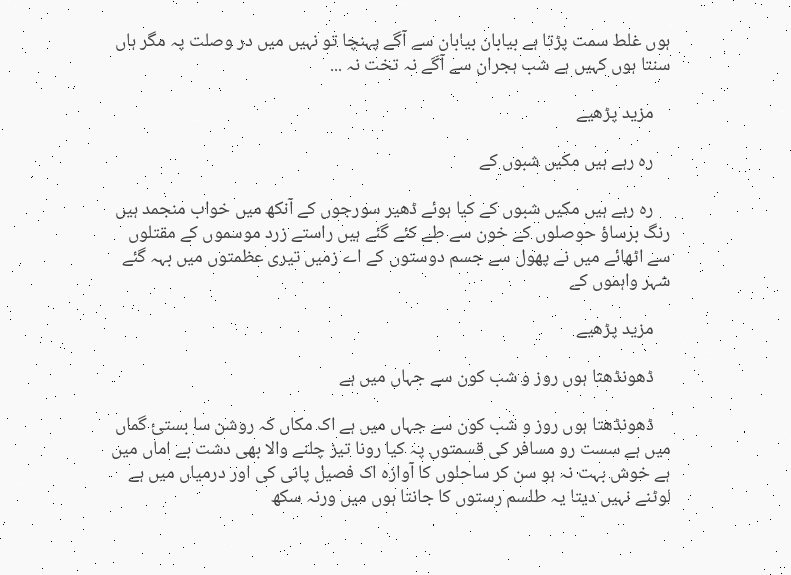ہوں غلط سمت پڑتا ہے بیابان بیابان سے آگے پہنچا تو نہیں میں در وصلت پہ مگر ہاں سنتا ہوں کہیں ہے شب ہجران سے آگے نہ تخت نہ ...

    مزید پڑھیے

    رہ رہے ہیں مکیں شبوں کے

    رہ رہے ہیں مکیں شبوں کے کیا ہوئے ڈھیر سورجوں کے آنکھ میں خواب منجمد ہیں رنگ برساؤ حوصلوں کے خون سے طے کئے گئے ہیں راستے زرد موسموں کے مقتلوں سے اٹھائے میں نے پھول سے جسم دوستوں کے اے زمیں تیری عظمتوں میں بہہ گئے شہر واہموں کے

    مزید پڑھیے

    ڈھونڈھتا ہوں روز و شب کون سے جہاں میں ہے

    ڈھونڈھتا ہوں روز و شب کون سے جہاں میں ہے اک مکاں کہ روشن سا بستیٔ گماں میں ہے سست رو مسافر کی قسمتوں پہ کیا رونا تیز چلنے والا بھی دشت بے اماں میں ہے خوش بہت نہ ہو سن کر ساحلوں کا آوازہ اک فصیل پانی کی اور درمیاں میں ہے لوٹنے نہیں دیتا یہ طلسم رستوں کا جانتا ہوں میں ورنہ سکھ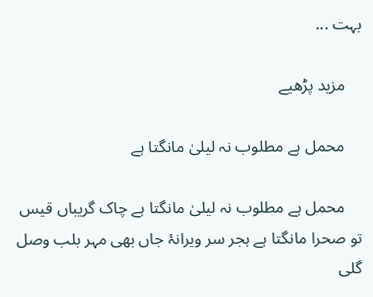بہت ...

    مزید پڑھیے

    محمل ہے مطلوب نہ لیلیٰ مانگتا ہے

    محمل ہے مطلوب نہ لیلیٰ مانگتا ہے چاک گریباں قیس تو صحرا مانگتا ہے ہجر سر ویرانۂ جاں بھی مہر بلب وصل گلی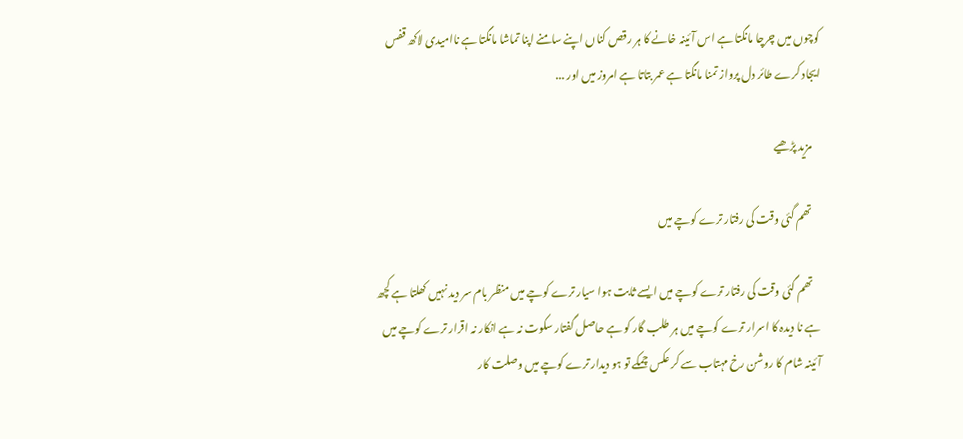کوچوں میں چرچا مانگتا ہے اس آئینہ خانے کا ہر رقص کناں اپنے سامنے اپنا تماشا مانگتا ہے ناامیدی لاکھ قفس ایجاد کرے طائر دل پرواز تمنا مانگتا ہے عمر بتاتا ہے امروز میں اور ...

    مزید پڑھیے

    تھم گئی وقت کی رفتار ترے کوچے میں

    تھم گئی وقت کی رفتار ترے کوچے میں ایسے ثابت ہوا سیار ترے کوچے میں منظر بام سر دید نہیں کھلتا ہے کچھ ہے نا دیدہ کا اسرار ترے کوچے میں ہر طلب گار کو ہے حاصل گفتار سکوت نہ ہے انکار نہ اقرار ترے کوچے میں آئینہ شام کا روشن رخ مہتاب سے کر عکس چمکے تو ہو دیدار ترے کوچے میں وصلت کار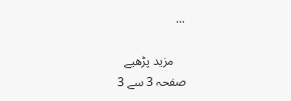...

    مزید پڑھیے
صفحہ 3 سے 3